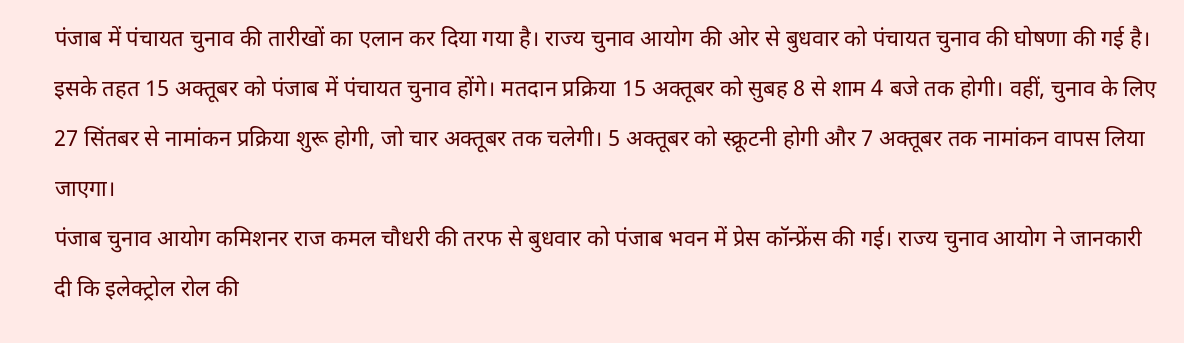पंजाब में पंचायत चुनाव की तारीखों का एलान कर दिया गया है। राज्य चुनाव आयोग की ओर से बुधवार को पंचायत चुनाव की घोषणा की गई है। इसके तहत 15 अक्तूबर को पंजाब में पंचायत चुनाव होंगे। मतदान प्रक्रिया 15 अक्तूबर को सुबह 8 से शाम 4 बजे तक होगी। वहीं, चुनाव के लिए 27 सिंतबर से नामांकन प्रक्रिया शुरू होगी, जो चार अक्तूबर तक चलेगी। 5 अक्तूबर को स्क्रूटनी होगी और 7 अक्तूबर तक नामांकन वापस लिया जाएगा।
पंजाब चुनाव आयोग कमिशनर राज कमल चौधरी की तरफ से बुधवार को पंजाब भवन में प्रेस कॉन्फ्रेंस की गई। राज्य चुनाव आयोग ने जानकारी दी कि इलेक्ट्रोल रोल की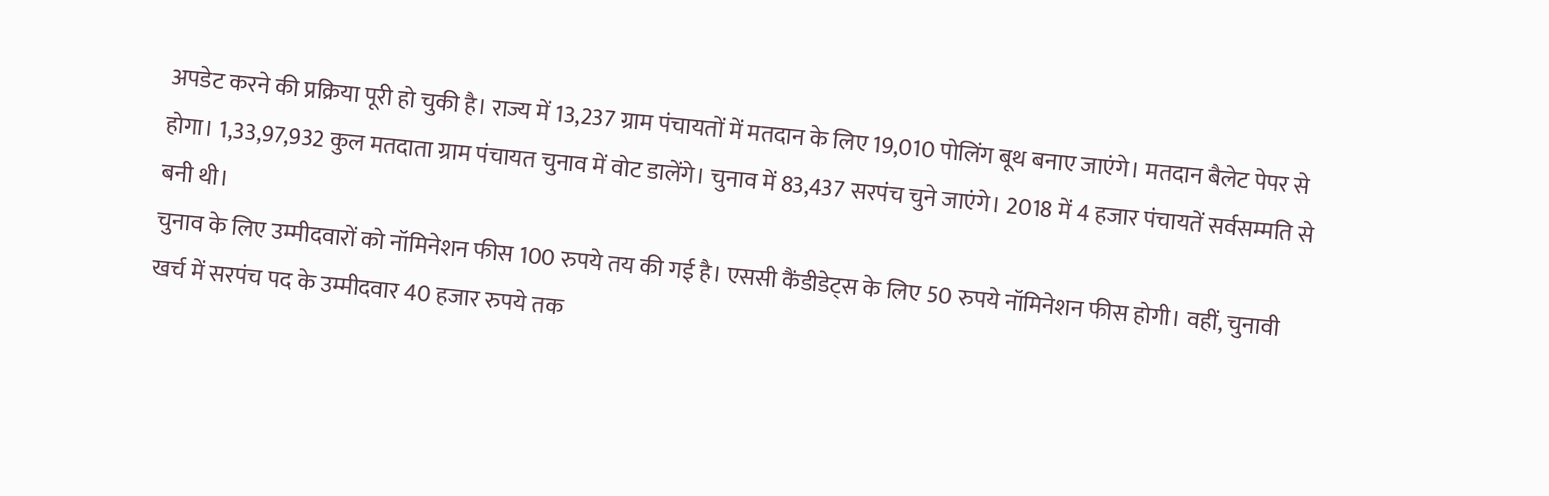अपडेट करने की प्रक्रिया पूरी हो चुकी है। राज्य में 13,237 ग्राम पंचायतों में मतदान के लिए 19,010 पोलिंग बूथ बनाए जाएंगे। मतदान बैलेट पेपर से होगा। 1,33,97,932 कुल मतदाता ग्राम पंचायत चुनाव में वोट डालेंगे। चुनाव में 83,437 सरपंच चुने जाएंगे। 2018 में 4 हजार पंचायतें सर्वसम्मति से बनी थी।
चुनाव के लिए उम्मीदवारों को नॉमिनेशन फीस 100 रुपये तय की गई है। एससी कैंडीडेट्स के लिए 50 रुपये नॉमिनेशन फीस होगी। वहीं, चुनावी खर्च में सरपंच पद के उम्मीदवार 40 हजार रुपये तक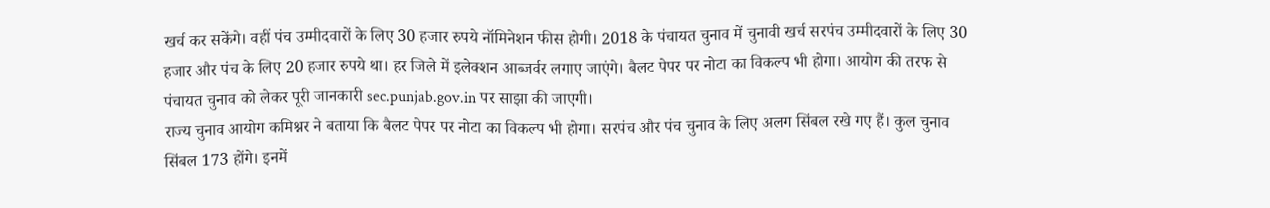खर्च कर सकेंगे। वहीं पंच उम्मीदवारों के लिए 30 हजार रुपये नॉमिनेशन फीस होगी। 2018 के पंचायत चुनाव में चुनावी खर्च सरपंच उम्मीदवारों के लिए 30 हजार और पंच के लिए 20 हजार रुपये था। हर जिले में इलेक्शन आब्जर्वर लगाए जाएंगे। बैलट पेपर पर नोटा का विकल्प भी होगा। आयोग की तरफ से पंचायत चुनाव को लेकर पूरी जानकारी sec.punjab.gov.in पर साझा की जाएगी।
राज्य चुनाव आयोग कमिश्नर ने बताया कि बैलट पेपर पर नोटा का विकल्प भी होगा। सरपंच और पंच चुनाव के लिए अलग सिंबल रखे गए हैं। कुल चुनाव सिंबल 173 होंगे। इनमें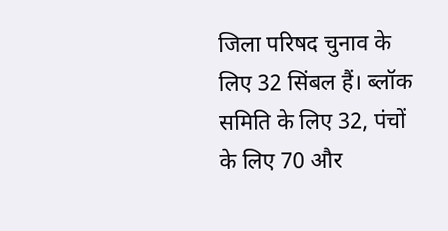जिला परिषद चुनाव के लिए 32 सिंबल हैं। ब्लॉक समिति के लिए 32, पंचों के लिए 70 और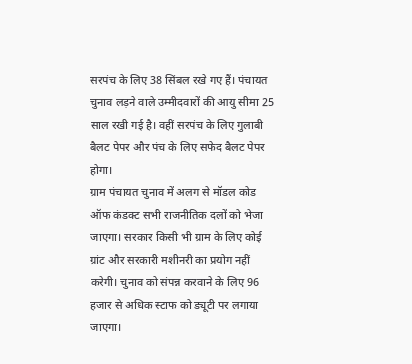सरपंच के लिए 38 सिंबल रखे गए हैं। पंचायत चुनाव लड़ने वाले उम्मीदवारों की आयु सीमा 25 साल रखी गई है। वहीं सरपंच के लिए गुलाबी बैलट पेपर और पंच के लिए सफेद बैलट पेपर होगा।
ग्राम पंचायत चुनाव में अलग से मॉडल कोड ऑफ कंडक्ट सभी राजनीतिक दलों को भेजा जाएगा। सरकार किसी भी ग्राम के लिए कोई ग्रांट और सरकारी मशीनरी का प्रयोग नहीं करेगी। चुनाव को संपन्न करवाने के लिए 96 हजार से अधिक स्टाफ को ड्यूटी पर लगाया जाएगा।